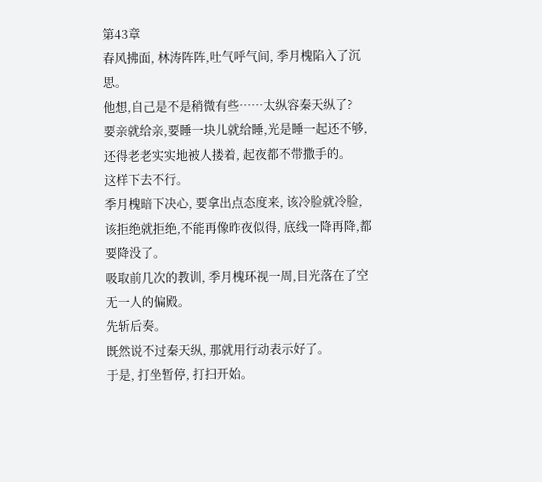第43章
春风拂面, 林涛阵阵,吐气呼气间, 季月槐陷入了沉思。
他想,自己是不是稍微有些……太纵容秦天纵了?
要亲就给亲,要睡一块儿就给睡,光是睡一起还不够,还得老老实实地被人搂着, 起夜都不带撒手的。
这样下去不行。
季月槐暗下决心, 要拿出点态度来, 该冷脸就冷脸,该拒绝就拒绝,不能再像昨夜似得, 底线一降再降,都要降没了。
吸取前几次的教训, 季月槐环视一周,目光落在了空无一人的偏殿。
先斩后奏。
既然说不过秦天纵, 那就用行动表示好了。
于是, 打坐暂停, 打扫开始。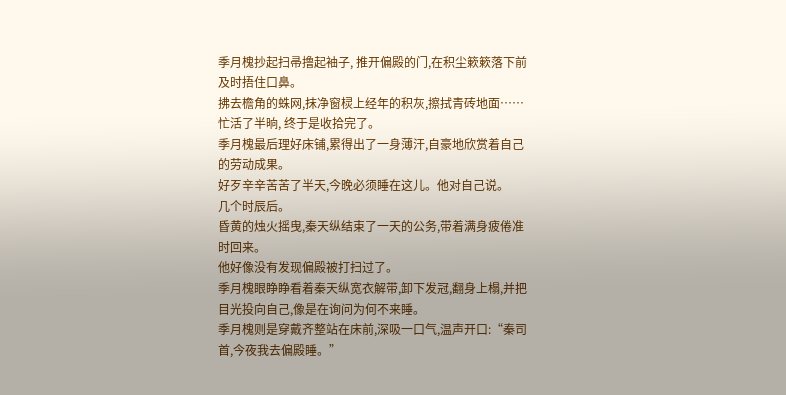季月槐抄起扫帚撸起袖子, 推开偏殿的门,在积尘簌簌落下前及时捂住口鼻。
拂去檐角的蛛网,抹净窗棂上经年的积灰,擦拭青砖地面……忙活了半晌, 终于是收拾完了。
季月槐最后理好床铺,累得出了一身薄汗,自豪地欣赏着自己的劳动成果。
好歹辛辛苦苦了半天,今晚必须睡在这儿。他对自己说。
几个时辰后。
昏黄的烛火摇曳,秦天纵结束了一天的公务,带着满身疲倦准时回来。
他好像没有发现偏殿被打扫过了。
季月槐眼睁睁看着秦天纵宽衣解带,卸下发冠,翻身上榻,并把目光投向自己,像是在询问为何不来睡。
季月槐则是穿戴齐整站在床前,深吸一口气,温声开口:“秦司首,今夜我去偏殿睡。”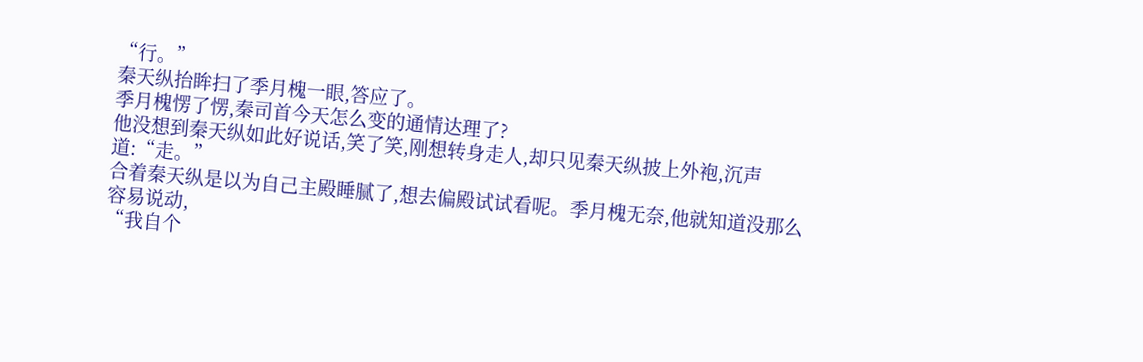“行。”
秦天纵抬眸扫了季月槐一眼,答应了。
季月槐愣了愣,秦司首今天怎么变的通情达理了?
他没想到秦天纵如此好说话,笑了笑,刚想转身走人,却只见秦天纵披上外袍,沉声道:“走。”
合着秦天纵是以为自己主殿睡腻了,想去偏殿试试看呢。季月槐无奈,他就知道没那么容易说动,
“我自个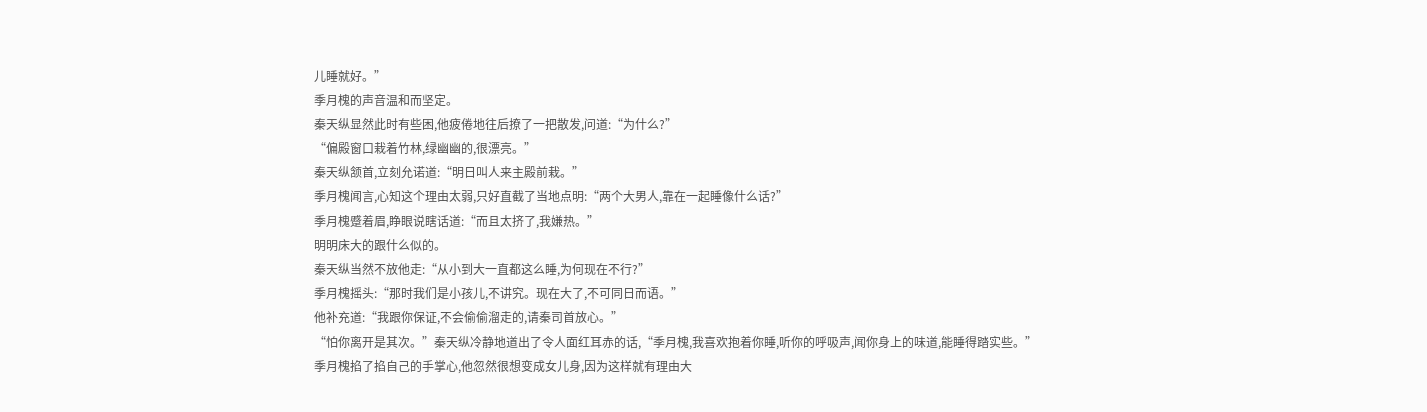儿睡就好。”
季月槐的声音温和而坚定。
秦天纵显然此时有些困,他疲倦地往后撩了一把散发,问道:“为什么?”
“偏殿窗口栽着竹林,绿幽幽的,很漂亮。”
秦天纵颔首,立刻允诺道:“明日叫人来主殿前栽。”
季月槐闻言,心知这个理由太弱,只好直截了当地点明:“两个大男人,靠在一起睡像什么话?”
季月槐蹙着眉,睁眼说瞎话道:“而且太挤了,我嫌热。”
明明床大的跟什么似的。
秦天纵当然不放他走:“从小到大一直都这么睡,为何现在不行?”
季月槐摇头:“那时我们是小孩儿,不讲究。现在大了,不可同日而语。”
他补充道:“我跟你保证,不会偷偷溜走的,请秦司首放心。”
“怕你离开是其次。”秦天纵冷静地道出了令人面红耳赤的话,“季月槐,我喜欢抱着你睡,听你的呼吸声,闻你身上的味道,能睡得踏实些。”
季月槐掐了掐自己的手掌心,他忽然很想变成女儿身,因为这样就有理由大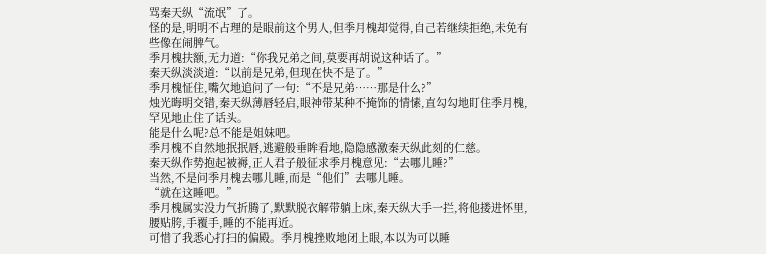骂秦天纵“流氓”了。
怪的是,明明不占理的是眼前这个男人,但季月槐却觉得,自己若继续拒绝,未免有些像在闹脾气。
季月槐扶额,无力道:“你我兄弟之间,莫要再胡说这种话了。”
秦天纵淡淡道:“以前是兄弟,但现在快不是了。”
季月槐怔住,嘴欠地追问了一句:“不是兄弟……那是什么?”
烛光晦明交错,秦天纵薄唇轻启,眼神带某种不掩饰的情愫,直勾勾地盯住季月槐,罕见地止住了话头。
能是什么呢?总不能是姐妹吧。
季月槐不自然地抿抿唇,逃避般垂眸看地,隐隐感激秦天纵此刻的仁慈。
秦天纵作势抱起被褥,正人君子般征求季月槐意见:“去哪儿睡?”
当然,不是问季月槐去哪儿睡,而是“他们”去哪儿睡。
“就在这睡吧。”
季月槐属实没力气折腾了,默默脱衣解带躺上床,秦天纵大手一拦,将他搂进怀里,腰贴胯,手覆手,睡的不能再近。
可惜了我悉心打扫的偏殿。季月槐挫败地闭上眼,本以为可以睡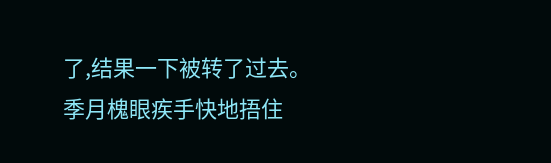了,结果一下被转了过去。
季月槐眼疾手快地捂住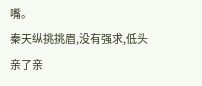嘴。
秦天纵挑挑眉,没有强求,低头亲了亲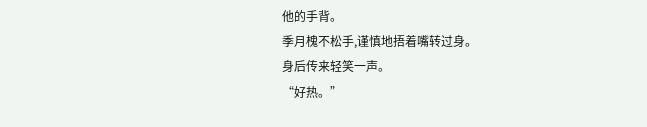他的手背。
季月槐不松手,谨慎地捂着嘴转过身。
身后传来轻笑一声。
“好热。”